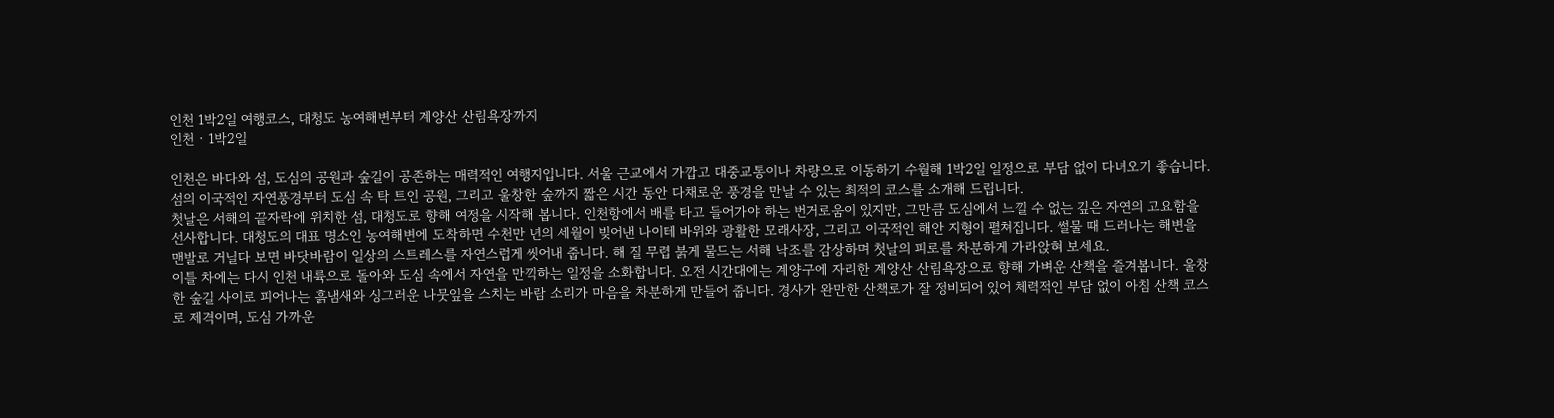인천 1박2일 여행코스, 대청도 농여해변부터 계양산 산림욕장까지
인천 · 1박2일

인천은 바다와 섬, 도심의 공원과 숲길이 공존하는 매력적인 여행지입니다. 서울 근교에서 가깝고 대중교통이나 차량으로 이동하기 수월해 1박2일 일정으로 부담 없이 다녀오기 좋습니다. 섬의 이국적인 자연풍경부터 도심 속 탁 트인 공원, 그리고 울창한 숲까지 짧은 시간 동안 다채로운 풍경을 만날 수 있는 최적의 코스를 소개해 드립니다.
첫날은 서해의 끝자락에 위치한 섬, 대청도로 향해 여정을 시작해 봅니다. 인천항에서 배를 타고 들어가야 하는 번거로움이 있지만, 그만큼 도심에서 느낄 수 없는 깊은 자연의 고요함을 선사합니다. 대청도의 대표 명소인 농여해변에 도착하면 수천만 년의 세월이 빚어낸 나이테 바위와 광활한 모래사장, 그리고 이국적인 해안 지형이 펼쳐집니다. 썰물 때 드러나는 해변을 맨발로 거닐다 보면 바닷바람이 일상의 스트레스를 자연스럽게 씻어내 줍니다. 해 질 무렵 붉게 물드는 서해 낙조를 감상하며 첫날의 피로를 차분하게 가라앉혀 보세요.
이틀 차에는 다시 인천 내륙으로 돌아와 도심 속에서 자연을 만끽하는 일정을 소화합니다. 오전 시간대에는 계양구에 자리한 계양산 산림욕장으로 향해 가벼운 산책을 즐겨봅니다. 울창한 숲길 사이로 피어나는 흙냄새와 싱그러운 나뭇잎을 스치는 바람 소리가 마음을 차분하게 만들어 줍니다. 경사가 완만한 산책로가 잘 정비되어 있어 체력적인 부담 없이 아침 산책 코스로 제격이며, 도심 가까운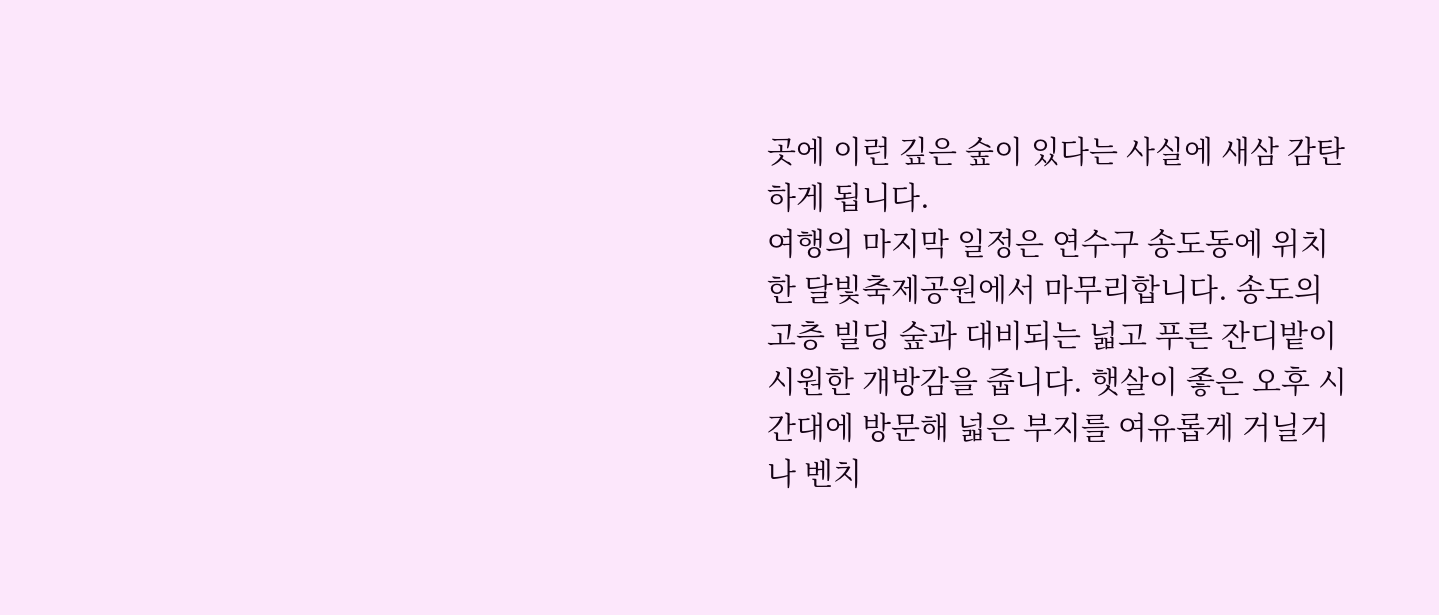곳에 이런 깊은 숲이 있다는 사실에 새삼 감탄하게 됩니다.
여행의 마지막 일정은 연수구 송도동에 위치한 달빛축제공원에서 마무리합니다. 송도의 고층 빌딩 숲과 대비되는 넓고 푸른 잔디밭이 시원한 개방감을 줍니다. 햇살이 좋은 오후 시간대에 방문해 넓은 부지를 여유롭게 거닐거나 벤치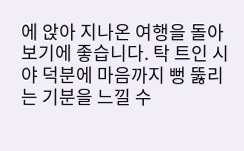에 앉아 지나온 여행을 돌아보기에 좋습니다. 탁 트인 시야 덕분에 마음까지 뻥 뚫리는 기분을 느낄 수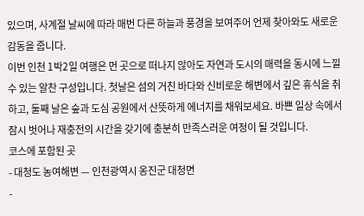있으며, 사계절 날씨에 따라 매번 다른 하늘과 풍경을 보여주어 언제 찾아와도 새로운 감동을 줍니다.
이번 인천 1박2일 여행은 먼 곳으로 떠나지 않아도 자연과 도시의 매력을 동시에 느낄 수 있는 알찬 구성입니다. 첫날은 섬의 거친 바다와 신비로운 해변에서 깊은 휴식을 취하고, 둘째 날은 숲과 도심 공원에서 산뜻하게 에너지를 채워보세요. 바쁜 일상 속에서 잠시 벗어나 재충전의 시간을 갖기에 충분히 만족스러운 여정이 될 것입니다.
코스에 포함된 곳
- 대청도 농여해변 — 인천광역시 옹진군 대청면
-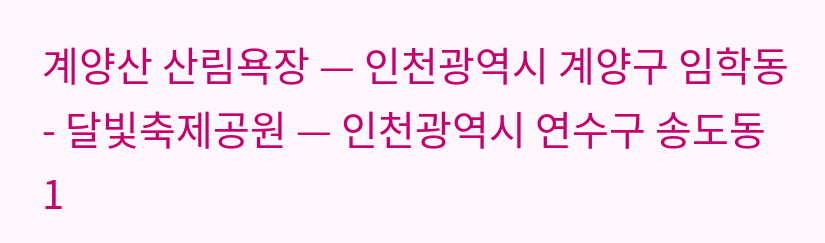계양산 산림욕장 — 인천광역시 계양구 임학동
- 달빛축제공원 — 인천광역시 연수구 송도동 1